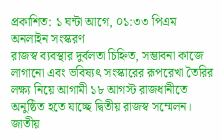প্রকাশিত: ১ ঘন্টা আগে, ০১:৩৩ পিএম
অনলাইন সংস্করণ
রাজস্ব ব্যবস্থার দুর্বলতা চিহ্নিত, সম্ভাবনা কাজে লাগানো এবং ভবিষ্যৎ সংস্কারের রূপরেখা তৈরির লক্ষ্য নিয়ে আগামী ১৮ আগস্ট রাজধানীতে অনুষ্ঠিত হতে যাচ্ছে দ্বিতীয় রাজস্ব সম্মেলন। জাতীয়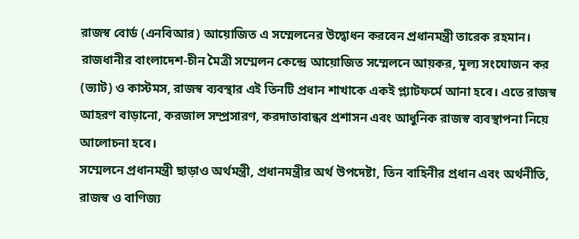রাজস্ব বোর্ড (এনবিআর) আয়োজিত এ সম্মেলনের উদ্বোধন করবেন প্রধানমন্ত্রী তারেক রহমান।
রাজধানীর বাংলাদেশ-চীন মৈত্রী সম্মেলন কেন্দ্রে আয়োজিত সম্মেলনে আয়কর, মূল্য সংযোজন কর (ভ্যাট) ও কাস্টমস, রাজস্ব ব্যবস্থার এই তিনটি প্রধান শাখাকে একই প্ল্যাটফর্মে আনা হবে। এতে রাজস্ব আহরণ বাড়ানো, করজাল সম্প্রসারণ, করদাতাবান্ধব প্রশাসন এবং আধুনিক রাজস্ব ব্যবস্থাপনা নিয়ে আলোচনা হবে।
সম্মেলনে প্রধানমন্ত্রী ছাড়াও অর্থমন্ত্রী, প্রধানমন্ত্রীর অর্থ উপদেষ্টা, তিন বাহিনীর প্রধান এবং অর্থনীতি, রাজস্ব ও বাণিজ্য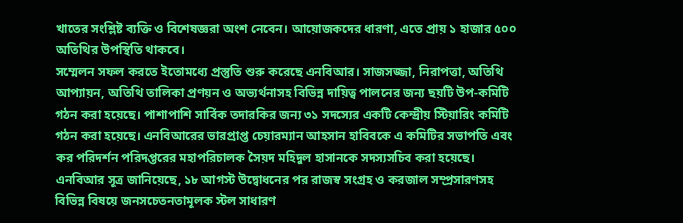খাতের সংশ্লিষ্ট ব্যক্তি ও বিশেষজ্ঞরা অংশ নেবেন। আয়োজকদের ধারণা, এতে প্রায় ১ হাজার ৫০০ অতিথির উপস্থিতি থাকবে।
সম্মেলন সফল করতে ইতোমধ্যে প্রস্তুতি শুরু করেছে এনবিআর। সাজসজ্জা, নিরাপত্তা, অতিথি আপ্যায়ন, অতিথি তালিকা প্রণয়ন ও অভ্যর্থনাসহ বিভিন্ন দায়িত্ব পালনের জন্য ছয়টি উপ-কমিটি গঠন করা হয়েছে। পাশাপাশি সার্বিক তদারকির জন্য ৩১ সদস্যের একটি কেন্দ্রীয় স্টিয়ারিং কমিটি গঠন করা হয়েছে। এনবিআরের ভারপ্রাপ্ত চেয়ারম্যান আহসান হাবিবকে এ কমিটির সভাপতি এবং কর পরিদর্শন পরিদপ্তরের মহাপরিচালক সৈয়দ মহিদুল হাসানকে সদস্যসচিব করা হয়েছে।
এনবিআর সূত্র জানিয়েছে, ১৮ আগস্ট উদ্বোধনের পর রাজস্ব সংগ্রহ ও করজাল সম্প্রসারণসহ বিভিন্ন বিষয়ে জনসচেতনতামূলক স্টল সাধারণ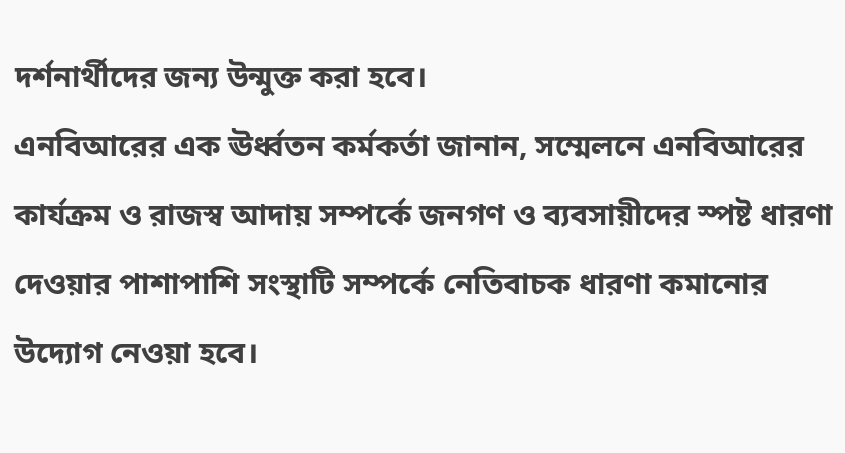দর্শনার্থীদের জন্য উন্মুক্ত করা হবে।
এনবিআরের এক ঊর্ধ্বতন কর্মকর্তা জানান, সম্মেলনে এনবিআরের কার্যক্রম ও রাজস্ব আদায় সম্পর্কে জনগণ ও ব্যবসায়ীদের স্পষ্ট ধারণা দেওয়ার পাশাপাশি সংস্থাটি সম্পর্কে নেতিবাচক ধারণা কমানোর উদ্যোগ নেওয়া হবে।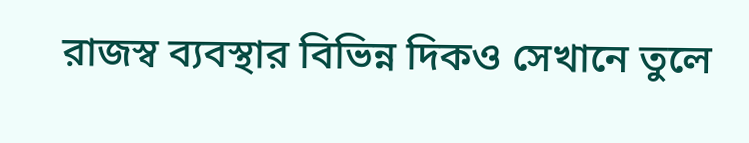রাজস্ব ব্যবস্থার বিভিন্ন দিকও সেখানে তুলে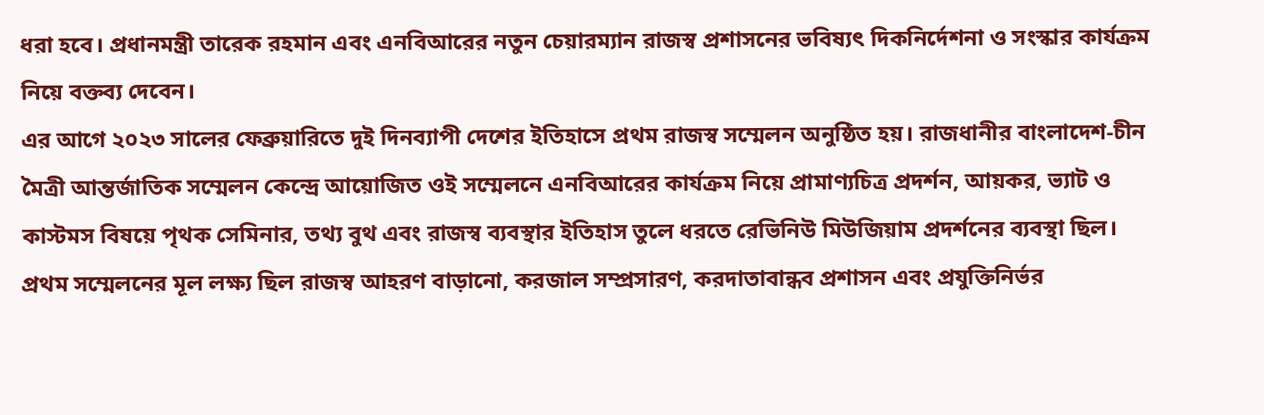ধরা হবে। প্রধানমন্ত্রী তারেক রহমান এবং এনবিআরের নতুন চেয়ারম্যান রাজস্ব প্রশাসনের ভবিষ্যৎ দিকনির্দেশনা ও সংস্কার কার্যক্রম নিয়ে বক্তব্য দেবেন।
এর আগে ২০২৩ সালের ফেব্রুয়ারিতে দুই দিনব্যাপী দেশের ইতিহাসে প্রথম রাজস্ব সম্মেলন অনুষ্ঠিত হয়। রাজধানীর বাংলাদেশ-চীন মৈত্রী আন্তর্জাতিক সম্মেলন কেন্দ্রে আয়োজিত ওই সম্মেলনে এনবিআরের কার্যক্রম নিয়ে প্রামাণ্যচিত্র প্রদর্শন, আয়কর, ভ্যাট ও কাস্টমস বিষয়ে পৃথক সেমিনার, তথ্য বুথ এবং রাজস্ব ব্যবস্থার ইতিহাস তুলে ধরতে রেভিনিউ মিউজিয়াম প্রদর্শনের ব্যবস্থা ছিল।
প্রথম সম্মেলনের মূল লক্ষ্য ছিল রাজস্ব আহরণ বাড়ানো, করজাল সম্প্রসারণ, করদাতাবান্ধব প্রশাসন এবং প্রযুক্তিনির্ভর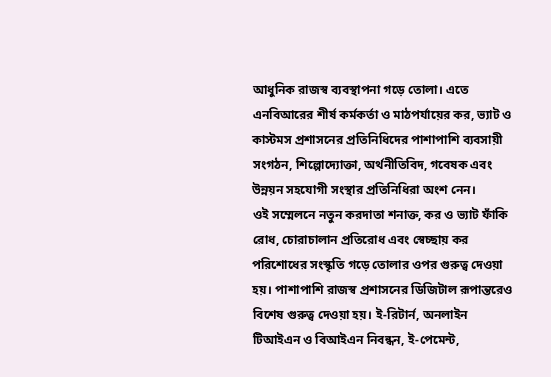আধুনিক রাজস্ব ব্যবস্থাপনা গড়ে তোলা। এতে এনবিআরের শীর্ষ কর্মকর্তা ও মাঠপর্যায়ের কর, ভ্যাট ও কাস্টমস প্রশাসনের প্রতিনিধিদের পাশাপাশি ব্যবসায়ী সংগঠন, শিল্পোদ্যোক্তা, অর্থনীতিবিদ, গবেষক এবং উন্নয়ন সহযোগী সংস্থার প্রতিনিধিরা অংশ নেন।
ওই সম্মেলনে নতুন করদাতা শনাক্ত, কর ও ভ্যাট ফাঁকি রোধ, চোরাচালান প্রতিরোধ এবং স্বেচ্ছায় কর পরিশোধের সংস্কৃতি গড়ে তোলার ওপর গুরুত্ব দেওয়া হয়। পাশাপাশি রাজস্ব প্রশাসনের ডিজিটাল রূপান্তরেও বিশেষ গুরুত্ব দেওয়া হয়। ই-রিটার্ন, অনলাইন টিআইএন ও বিআইএন নিবন্ধন, ই-পেমেন্ট,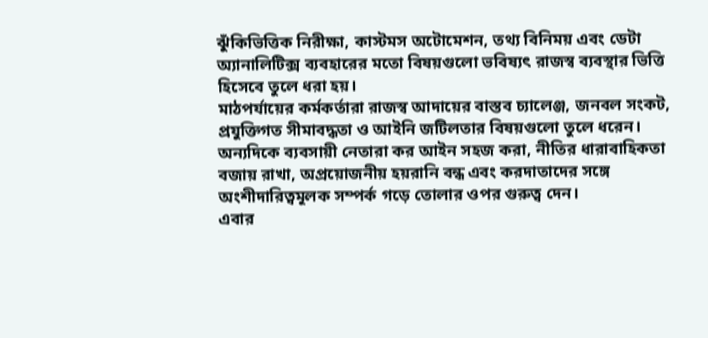ঝুঁকিভিত্তিক নিরীক্ষা, কাস্টমস অটোমেশন, তথ্য বিনিময় এবং ডেটা অ্যানালিটিক্স ব্যবহারের মতো বিষয়গুলো ভবিষ্যৎ রাজস্ব ব্যবস্থার ভিত্তি হিসেবে তুলে ধরা হয়।
মাঠপর্যায়ের কর্মকর্তারা রাজস্ব আদায়ের বাস্তব চ্যালেঞ্জ, জনবল সংকট, প্রযুক্তিগত সীমাবদ্ধতা ও আইনি জটিলতার বিষয়গুলো তুলে ধরেন। অন্যদিকে ব্যবসায়ী নেতারা কর আইন সহজ করা, নীতির ধারাবাহিকতা বজায় রাখা, অপ্রয়োজনীয় হয়রানি বন্ধ এবং করদাতাদের সঙ্গে অংশীদারিত্বমূলক সম্পর্ক গড়ে তোলার ওপর গুরুত্ব দেন।
এবার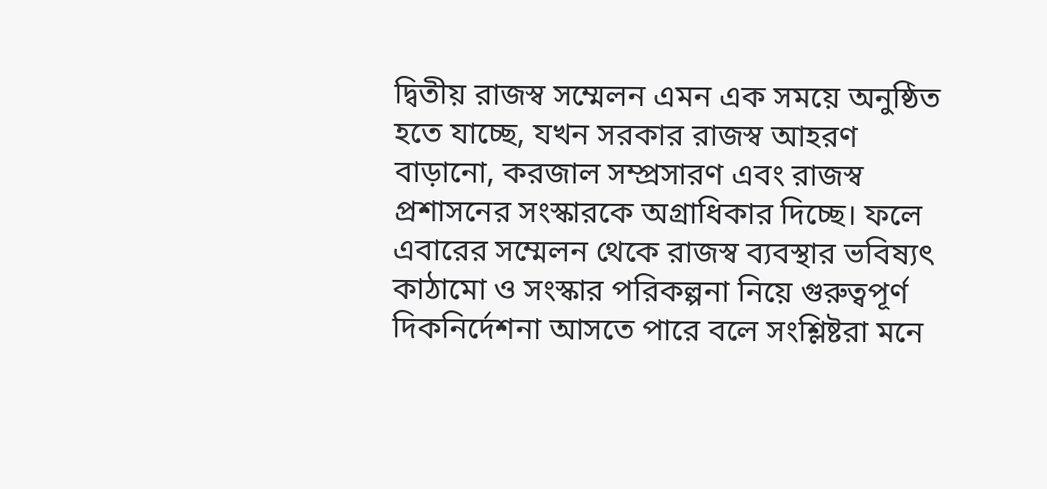দ্বিতীয় রাজস্ব সম্মেলন এমন এক সময়ে অনুষ্ঠিত হতে যাচ্ছে, যখন সরকার রাজস্ব আহরণ বাড়ানো, করজাল সম্প্রসারণ এবং রাজস্ব প্রশাসনের সংস্কারকে অগ্রাধিকার দিচ্ছে। ফলে এবারের সম্মেলন থেকে রাজস্ব ব্যবস্থার ভবিষ্যৎ কাঠামো ও সংস্কার পরিকল্পনা নিয়ে গুরুত্বপূর্ণ দিকনির্দেশনা আসতে পারে বলে সংশ্লিষ্টরা মনে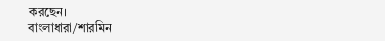করছেন।
বাংলাধারা/শারমিন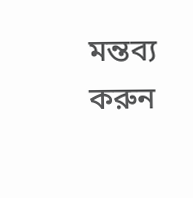মন্তব্য করুন